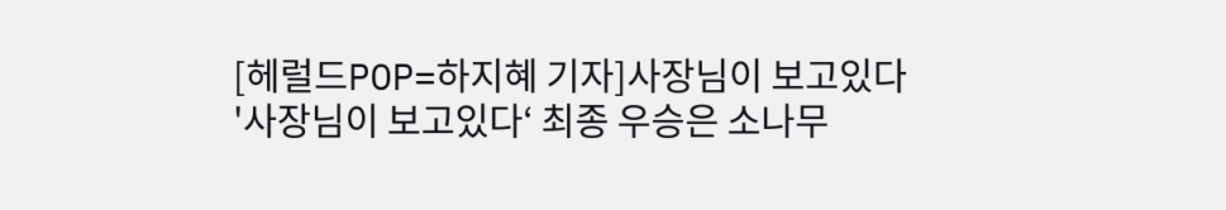[헤럴드POP=하지혜 기자]사장님이 보고있다
'사장님이 보고있다‘ 최종 우승은 소나무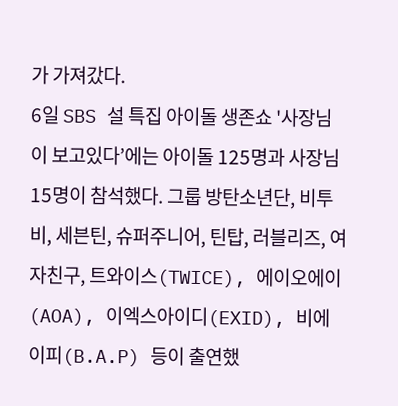가 가져갔다.
6일 SBS 설 특집 아이돌 생존쇼 '사장님이 보고있다’에는 아이돌 125명과 사장님 15명이 참석했다. 그룹 방탄소년단, 비투비, 세븐틴, 슈퍼주니어, 틴탑, 러블리즈, 여자친구, 트와이스(TWICE), 에이오에이(AOA), 이엑스아이디(EXID), 비에이피(B.A.P) 등이 출연했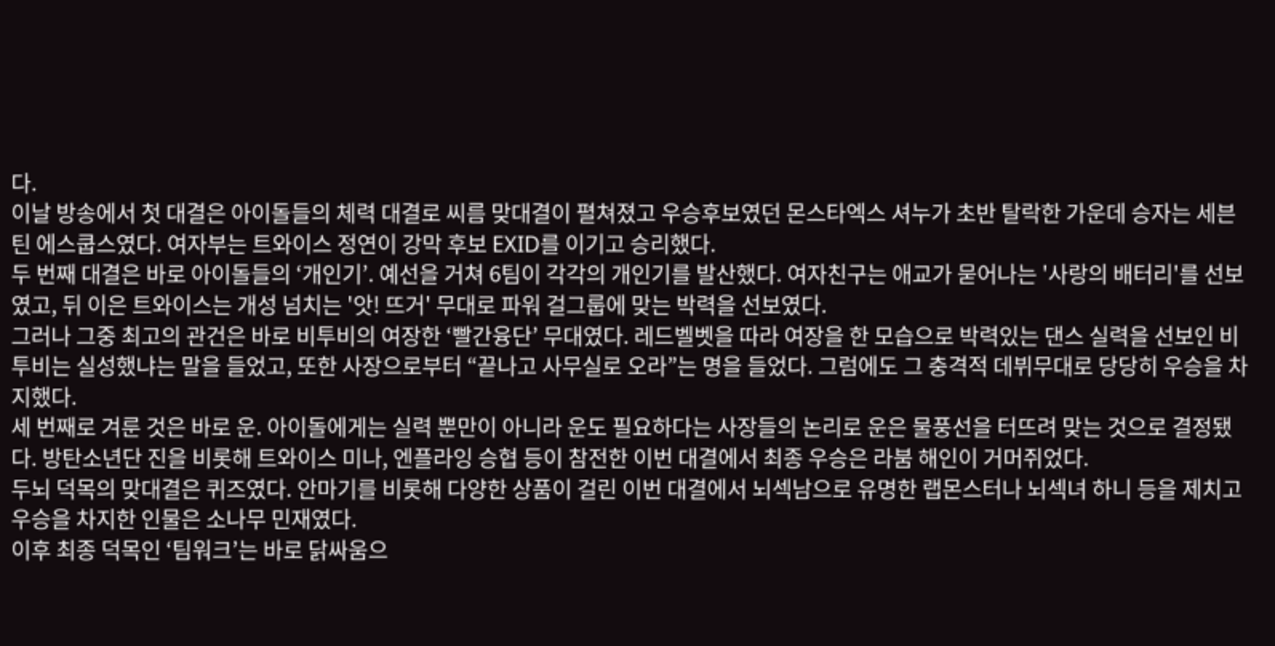다.
이날 방송에서 첫 대결은 아이돌들의 체력 대결로 씨름 맞대결이 펼쳐졌고 우승후보였던 몬스타엑스 셔누가 초반 탈락한 가운데 승자는 세븐틴 에스쿱스였다. 여자부는 트와이스 정연이 강막 후보 EXID를 이기고 승리했다.
두 번째 대결은 바로 아이돌들의 ‘개인기’. 예선을 거쳐 6팀이 각각의 개인기를 발산했다. 여자친구는 애교가 묻어나는 '사랑의 배터리'를 선보였고, 뒤 이은 트와이스는 개성 넘치는 '앗! 뜨거' 무대로 파워 걸그룹에 맞는 박력을 선보였다.
그러나 그중 최고의 관건은 바로 비투비의 여장한 ‘빨간융단’ 무대였다. 레드벨벳을 따라 여장을 한 모습으로 박력있는 댄스 실력을 선보인 비투비는 실성했냐는 말을 들었고, 또한 사장으로부터 “끝나고 사무실로 오라”는 명을 들었다. 그럼에도 그 충격적 데뷔무대로 당당히 우승을 차지했다.
세 번째로 겨룬 것은 바로 운. 아이돌에게는 실력 뿐만이 아니라 운도 필요하다는 사장들의 논리로 운은 물풍선을 터뜨려 맞는 것으로 결정됐다. 방탄소년단 진을 비롯해 트와이스 미나, 엔플라잉 승협 등이 참전한 이번 대결에서 최종 우승은 라붐 해인이 거머쥐었다.
두뇌 덕목의 맞대결은 퀴즈였다. 안마기를 비롯해 다양한 상품이 걸린 이번 대결에서 뇌섹남으로 유명한 랩몬스터나 뇌섹녀 하니 등을 제치고 우승을 차지한 인물은 소나무 민재였다.
이후 최종 덕목인 ‘팀워크’는 바로 닭싸움으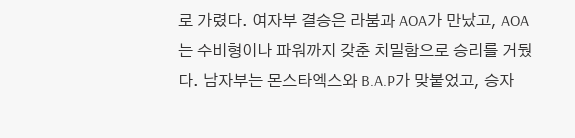로 가렸다. 여자부 결승은 라붐과 AOA가 만났고, AOA는 수비형이나 파워까지 갖춘 치밀함으로 승리를 거뒀다. 남자부는 몬스타엑스와 B.A.P가 맞붙었고, 승자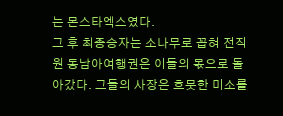는 몬스타엑스였다.
그 후 최종승자는 소나무로 꼽혀 전직원 동남아여행권은 이들의 몫으로 돌아갔다. 그들의 사장은 흐뭇한 미소를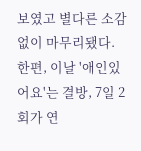보였고 별다른 소감 없이 마무리됐다.
한편, 이날 '애인있어요'는 결방, 7일 2회가 연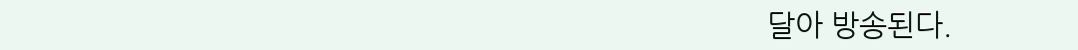달아 방송된다.